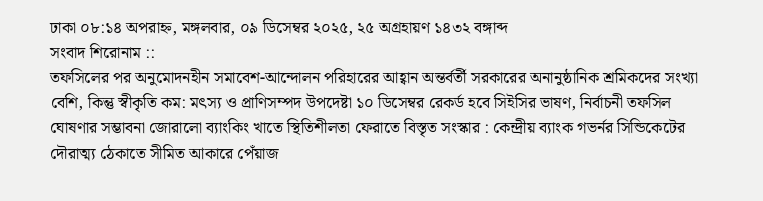ঢাকা ০৮:১৪ অপরাহ্ন, মঙ্গলবার, ০৯ ডিসেম্বর ২০২৫, ২৫ অগ্রহায়ণ ১৪৩২ বঙ্গাব্দ
সংবাদ শিরোনাম ::
তফসিলের পর অনুমোদনহীন সমাবেশ-আন্দোলন পরিহারের আহ্বান অন্তর্বর্তী সরকারের অনানুষ্ঠানিক শ্রমিকদের সংখ্যা বেশি, কিন্তু স্বীকৃতি কম: মৎস্য ও প্রাণিসম্পদ উপদেষ্টা ১০ ডিসেম্বর রেকর্ড হবে সিইসির ভাষণ, নির্বাচনী তফসিল ঘোষণার সম্ভাবনা জোরালো ব্যাংকিং খাতে স্থিতিশীলতা ফেরাতে বিস্তৃত সংস্কার : কেন্দ্রীয় ব্যাংক গভর্নর সিন্ডিকেটের দৌরাত্ম্য ঠেকাতে সীমিত আকারে পেঁয়াজ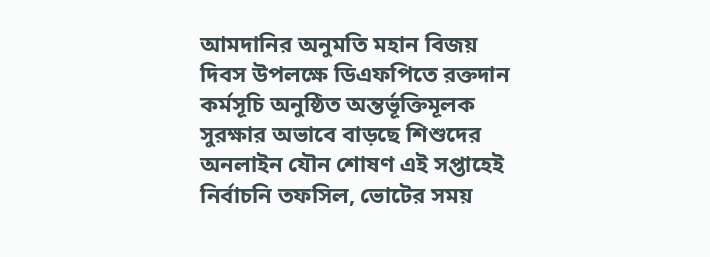আমদানির অনুমতি মহান বিজয় দিবস উপলক্ষে ডিএফপিতে রক্তদান কর্মসূচি অনুষ্ঠিত অন্তর্ভূক্তিমূলক সুরক্ষার অভাবে বাড়ছে শিশুদের অনলাইন যৌন শোষণ এই সপ্তাহেই নির্বাচনি তফসিল, ভোটের সময়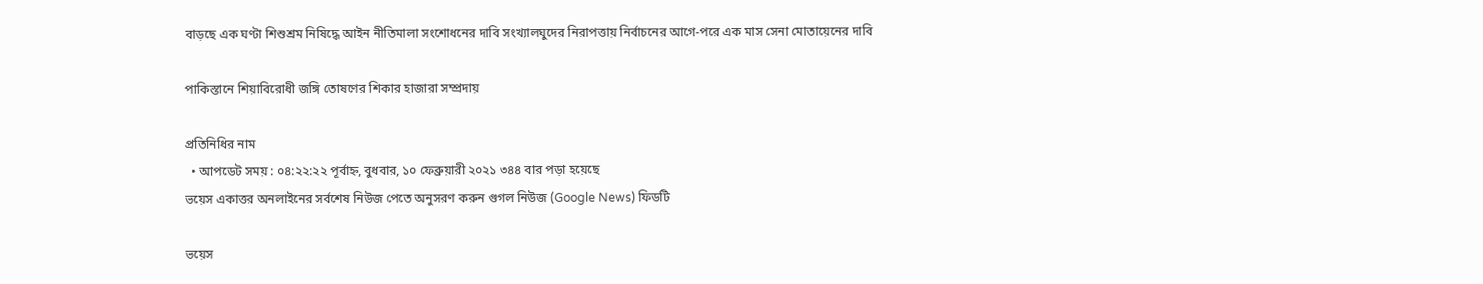বাড়ছে এক ঘণ্টা শিশুশ্রম নিষিদ্ধে আইন নীতিমালা সংশোধনের দাবি সংখ্যালঘুদের নিরাপত্তায় নির্বাচনের আগে-পরে এক মাস সেনা মোতায়েনের দাবি

পাকিস্তানে শিয়াবিরোধী জঙ্গি তোষণের শিকার হাজারা সম্প্রদায়

প্রতিনিধির নাম
  • আপডেট সময় : ০৪:২২:২২ পূর্বাহ্ন, বুধবার, ১০ ফেব্রুয়ারী ২০২১ ৩৪৪ বার পড়া হয়েছে
ভয়েস একাত্তর অনলাইনের সর্বশেষ নিউজ পেতে অনুসরণ করুন গুগল নিউজ (Google News) ফিডটি

ভয়েস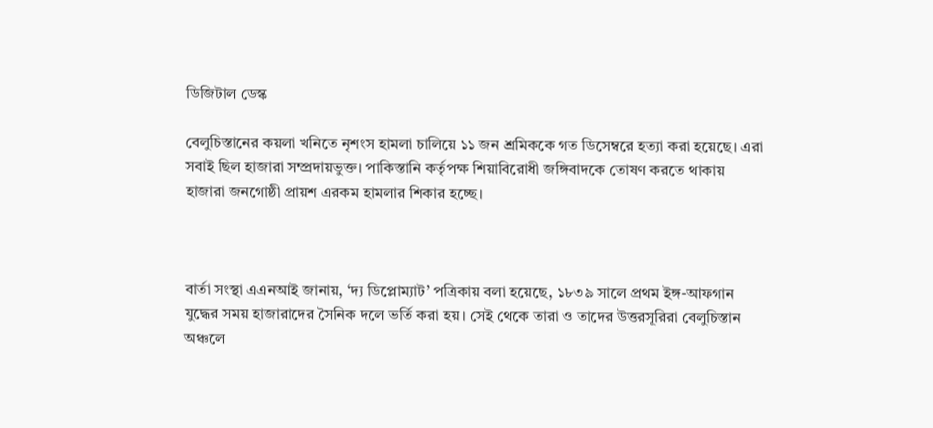ডিজিটাল ডেস্ক

বেলুচিস্তানের কয়লা খনিতে নৃশংস হামলা চালিয়ে ১১ জন শ্রমিককে গত ডিসেম্বরে হত্যা করা হয়েছে। এরা সবাই ছিল হাজারা সম্প্রদায়ভুক্ত। পাকিস্তানি কর্তৃপক্ষ শিয়াবিরোধী জঙ্গিবাদকে তোষণ করতে থাকায় হাজারা জনগোষ্ঠী প্রায়শ এরকম হামলার শিকার হচ্ছে।



বার্তা সংস্থা এএনআই জানায়, ‘দ্য ডিপ্লোম্যাট’ পত্রিকায় বলা হয়েছে, ১৮৩৯ সালে প্রথম ইঙ্গ-আফগান যুদ্ধের সময় হাজারাদের সৈনিক দলে ভর্তি করা হয়। সেই থেকে তারা ও তাদের উত্তরসূরিরা বেলুচিস্তান অঞ্চলে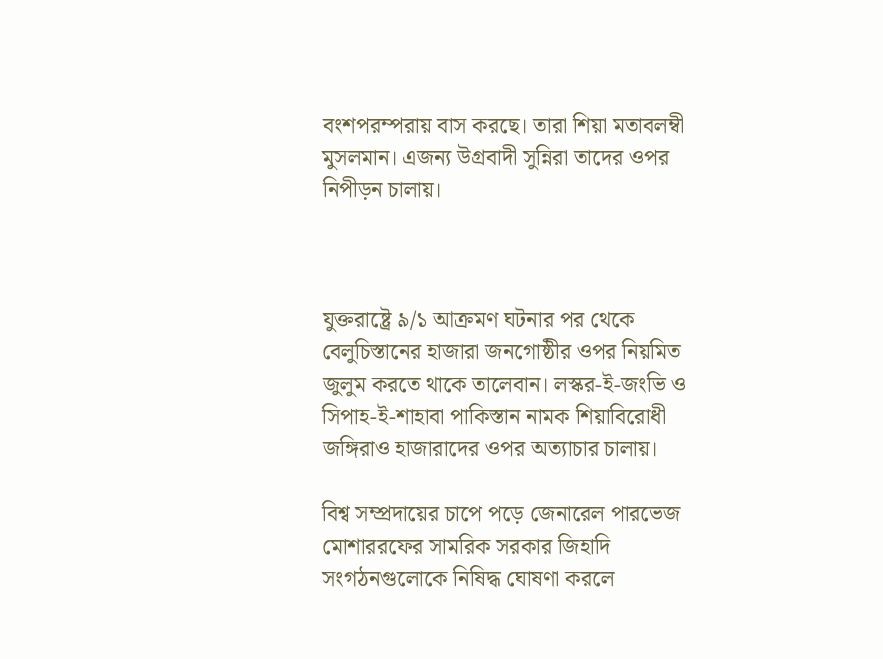বংশপরম্পরায় বাস করছে। তারা শিয়া মতাবলম্বী মুসলমান। এজন্য উগ্রবাদী সুন্নিরা তাদের ওপর নিপীড়ন চালায়।



যুক্তরাষ্ট্রে ৯/১ আক্রমণ ঘটনার পর থেকে বেলুচিস্তানের হাজারা জনগোষ্ঠীর ওপর নিয়মিত জুলুম করতে থাকে তালেবান। লস্কর-ই-জংভি ও সিপাহ-ই-শাহাবা পাকিস্তান নামক শিয়াবিরোধী জঙ্গিরাও হাজারাদের ওপর অত্যাচার চালায়।

বিশ্ব সম্প্রদায়ের চাপে পড়ে জেনারেল পারভেজ মোশাররফের সামরিক সরকার জিহাদি সংগঠনগুলোকে নিষিদ্ধ ঘোষণা করলে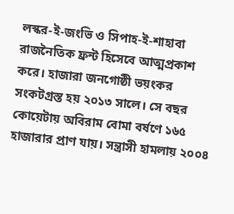লস্কর-ই-জংভি ও সিপাহ-ই-শাহাবা রাজনৈতিক ফ্রন্ট হিসেবে আত্মপ্রকাশ করে। হাজারা জনগোষ্ঠী ভয়ংকর সংকটগ্রস্ত হয় ২০১৩ সালে। সে বছর কোয়েটায় অবিরাম বোমা বর্ষণে ১৬৫ হাজারার প্রাণ যায়। সন্ত্রাসী হামলায় ২০০৪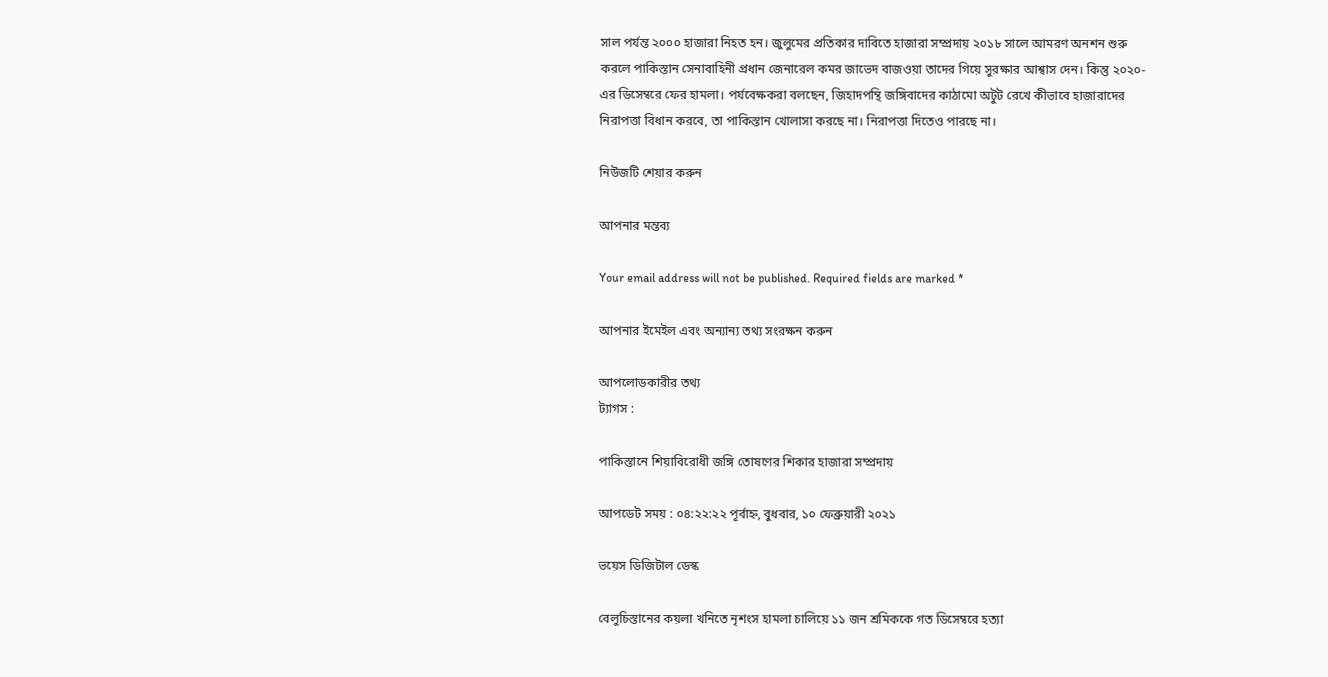সাল পর্যন্ত ২০০০ হাজারা নিহত হন। জুলুমের প্রতিকার দাবিতে হাজারা সম্প্রদায় ২০১৮ সালে আমরণ অনশন শুরু করলে পাকিস্তান সেনাবাহিনী প্রধান জেনারেল কমর জাভেদ বাজওয়া তাদের গিয়ে সুরক্ষার আশ্বাস দেন। কিন্তু ২০২০-এর ডিসেম্বরে ফের হামলা। পর্যবেক্ষকরা বলছেন, জিহাদপন্থি জঙ্গিবাদের কাঠামো অটুট রেখে কীভাবে হাজারাদের নিরাপত্তা বিধান করবে, তা পাকিস্তান খোলাসা করছে না। নিরাপত্তা দিতেও পারছে না।

নিউজটি শেয়ার করুন

আপনার মন্তব্য

Your email address will not be published. Required fields are marked *

আপনার ইমেইল এবং অন্যান্য তথ্য সংরক্ষন করুন

আপলোডকারীর তথ্য
ট্যাগস :

পাকিস্তানে শিয়াবিরোধী জঙ্গি তোষণের শিকার হাজারা সম্প্রদায়

আপডেট সময় : ০৪:২২:২২ পূর্বাহ্ন, বুধবার, ১০ ফেব্রুয়ারী ২০২১

ভয়েস ডিজিটাল ডেস্ক

বেলুচিস্তানের কয়লা খনিতে নৃশংস হামলা চালিয়ে ১১ জন শ্রমিককে গত ডিসেম্বরে হত্যা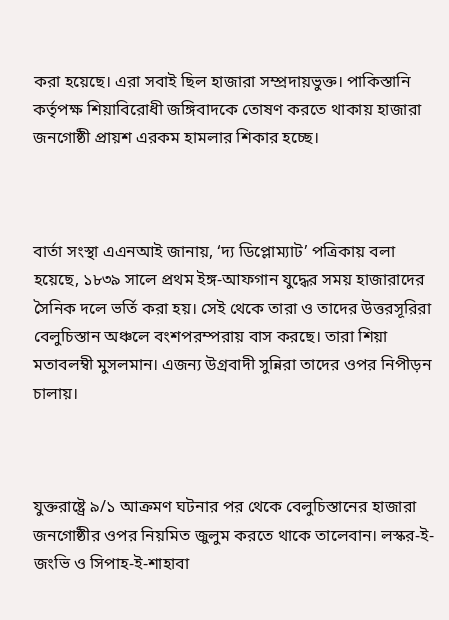করা হয়েছে। এরা সবাই ছিল হাজারা সম্প্রদায়ভুক্ত। পাকিস্তানি কর্তৃপক্ষ শিয়াবিরোধী জঙ্গিবাদকে তোষণ করতে থাকায় হাজারা জনগোষ্ঠী প্রায়শ এরকম হামলার শিকার হচ্ছে।



বার্তা সংস্থা এএনআই জানায়, ‘দ্য ডিপ্লোম্যাট’ পত্রিকায় বলা হয়েছে, ১৮৩৯ সালে প্রথম ইঙ্গ-আফগান যুদ্ধের সময় হাজারাদের সৈনিক দলে ভর্তি করা হয়। সেই থেকে তারা ও তাদের উত্তরসূরিরা বেলুচিস্তান অঞ্চলে বংশপরম্পরায় বাস করছে। তারা শিয়া মতাবলম্বী মুসলমান। এজন্য উগ্রবাদী সুন্নিরা তাদের ওপর নিপীড়ন চালায়।



যুক্তরাষ্ট্রে ৯/১ আক্রমণ ঘটনার পর থেকে বেলুচিস্তানের হাজারা জনগোষ্ঠীর ওপর নিয়মিত জুলুম করতে থাকে তালেবান। লস্কর-ই-জংভি ও সিপাহ-ই-শাহাবা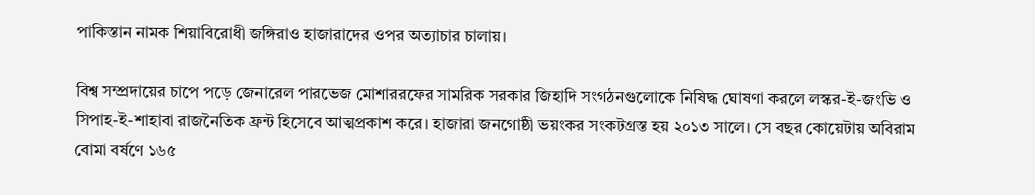পাকিস্তান নামক শিয়াবিরোধী জঙ্গিরাও হাজারাদের ওপর অত্যাচার চালায়।

বিশ্ব সম্প্রদায়ের চাপে পড়ে জেনারেল পারভেজ মোশাররফের সামরিক সরকার জিহাদি সংগঠনগুলোকে নিষিদ্ধ ঘোষণা করলে লস্কর-ই-জংভি ও সিপাহ-ই-শাহাবা রাজনৈতিক ফ্রন্ট হিসেবে আত্মপ্রকাশ করে। হাজারা জনগোষ্ঠী ভয়ংকর সংকটগ্রস্ত হয় ২০১৩ সালে। সে বছর কোয়েটায় অবিরাম বোমা বর্ষণে ১৬৫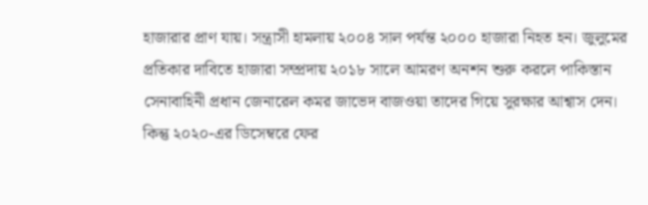হাজারার প্রাণ যায়। সন্ত্রাসী হামলায় ২০০৪ সাল পর্যন্ত ২০০০ হাজারা নিহত হন। জুলুমের প্রতিকার দাবিতে হাজারা সম্প্রদায় ২০১৮ সালে আমরণ অনশন শুরু করলে পাকিস্তান সেনাবাহিনী প্রধান জেনারেল কমর জাভেদ বাজওয়া তাদের গিয়ে সুরক্ষার আশ্বাস দেন। কিন্তু ২০২০-এর ডিসেম্বরে ফের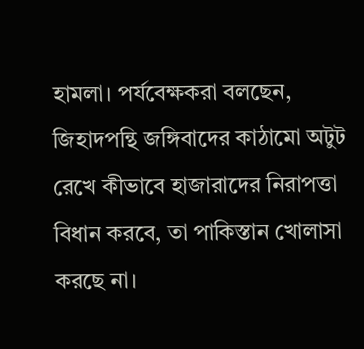হামলা। পর্যবেক্ষকরা বলছেন, জিহাদপন্থি জঙ্গিবাদের কাঠামো অটুট রেখে কীভাবে হাজারাদের নিরাপত্তা বিধান করবে, তা পাকিস্তান খোলাসা করছে না।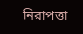নিরাপত্তা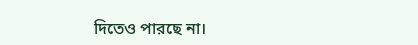দিতেও পারছে না।